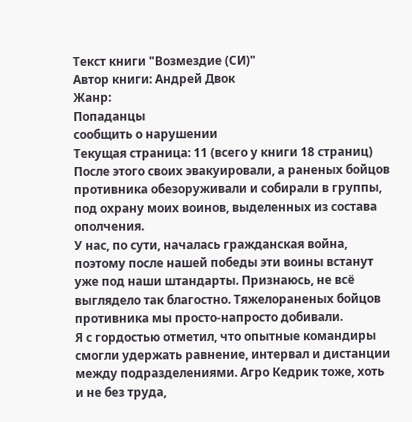Текст книги "Возмездие (СИ)"
Автор книги: Андрей Двок
Жанр:
Попаданцы
сообщить о нарушении
Текущая страница: 11 (всего у книги 18 страниц)
После этого своих эвакуировали, а раненых бойцов противника обезоруживали и собирали в группы, под охрану моих воинов, выделенных из состава ополчения.
У нас, по сути, началась гражданская война, поэтому после нашей победы эти воины встанут уже под наши штандарты. Признаюсь, не всё выглядело так благостно. Тяжелораненых бойцов противника мы просто-напросто добивали.
Я с гордостью отметил, что опытные командиры смогли удержать равнение, интервал и дистанции между подразделениями. Агро Кедрик тоже, хоть и не без труда,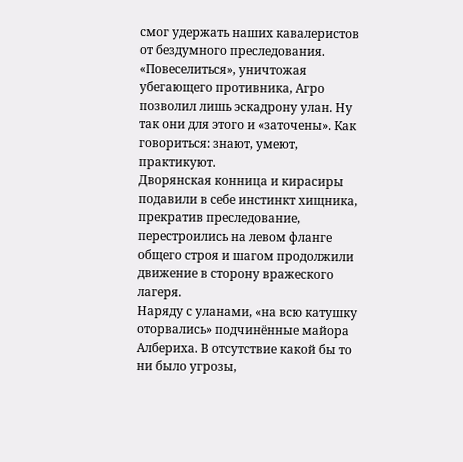смог удержать наших кавалеристов от бездумного преследования.
«Повеселиться», уничтожая убегающего противника, Агро позволил лишь эскадрону улан. Ну так они для этого и «заточены». Как говориться: знают, умеют, практикуют.
Дворянская конница и кирасиры подавили в себе инстинкт хищника, прекратив преследование, перестроились на левом фланге общего строя и шагом продолжили движение в сторону вражеского лагеря.
Наряду с уланами, «на всю катушку оторвались» подчинённые майора Албериха. В отсутствие какой бы то ни было угрозы,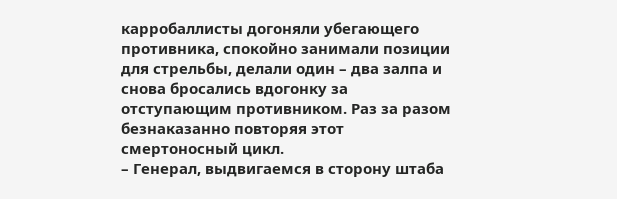карробаллисты догоняли убегающего противника, спокойно занимали позиции для стрельбы, делали один – два залпа и снова бросались вдогонку за отступающим противником. Раз за разом безнаказанно повторяя этот смертоносный цикл.
– Генерал, выдвигаемся в сторону штаба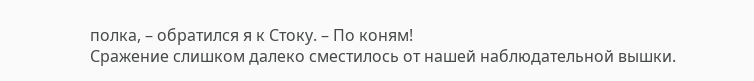полка, – обратился я к Стоку. – По коням!
Сражение слишком далеко сместилось от нашей наблюдательной вышки.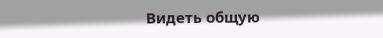Видеть общую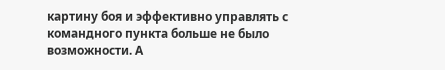картину боя и эффективно управлять с командного пункта больше не было возможности. А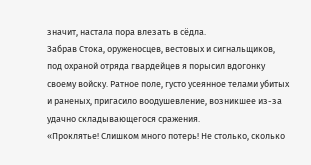значит, настала пора влезать в сёдла.
Забрав Стока, оруженосцев, вестовых и сигнальщиков, под охраной отряда гвардейцев я порысил вдогонку своему войску. Ратное поле, густо усеянное телами убитых и раненых, пригасило воодушевление, возникшее из-за удачно складывающегося сражения.
«Проклятье! Слишком много потерь! Не столько, сколько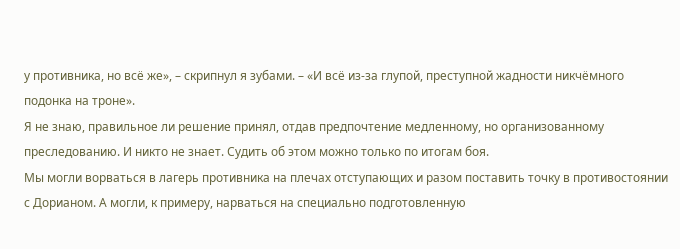у противника, но всё же», – скрипнул я зубами. – «И всё из-за глупой, преступной жадности никчёмного подонка на троне».
Я не знаю, правильное ли решение принял, отдав предпочтение медленному, но организованному преследованию. И никто не знает. Судить об этом можно только по итогам боя.
Мы могли ворваться в лагерь противника на плечах отступающих и разом поставить точку в противостоянии с Дорианом. А могли, к примеру, нарваться на специально подготовленную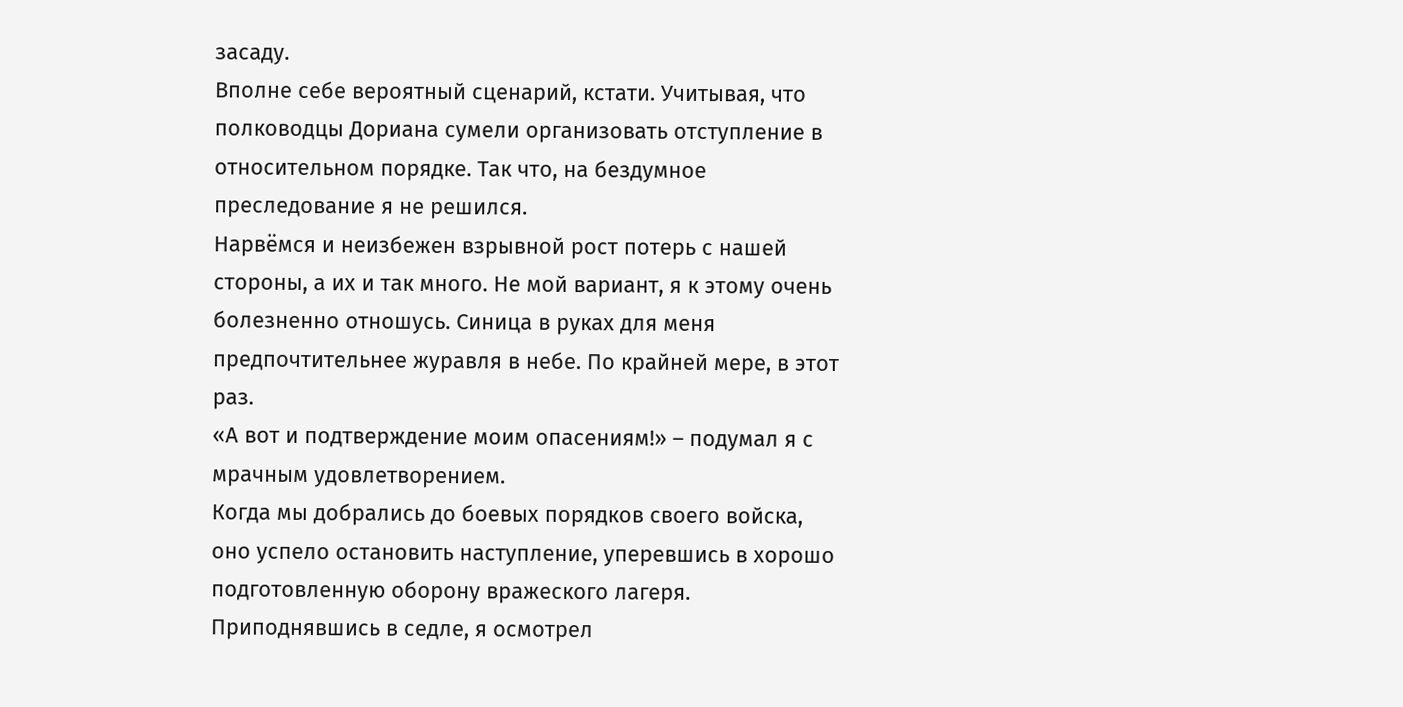засаду.
Вполне себе вероятный сценарий, кстати. Учитывая, что полководцы Дориана сумели организовать отступление в относительном порядке. Так что, на бездумное преследование я не решился.
Нарвёмся и неизбежен взрывной рост потерь с нашей стороны, а их и так много. Не мой вариант, я к этому очень болезненно отношусь. Синица в руках для меня предпочтительнее журавля в небе. По крайней мере, в этот раз.
«А вот и подтверждение моим опасениям!» – подумал я с мрачным удовлетворением.
Когда мы добрались до боевых порядков своего войска, оно успело остановить наступление, уперевшись в хорошо подготовленную оборону вражеского лагеря.
Приподнявшись в седле, я осмотрел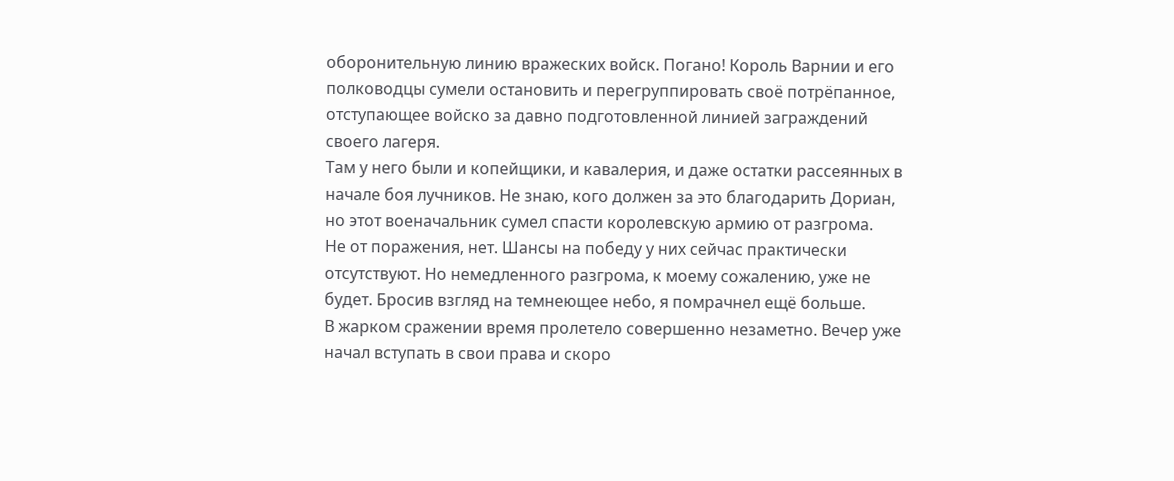оборонительную линию вражеских войск. Погано! Король Варнии и его полководцы сумели остановить и перегруппировать своё потрёпанное, отступающее войско за давно подготовленной линией заграждений своего лагеря.
Там у него были и копейщики, и кавалерия, и даже остатки рассеянных в начале боя лучников. Не знаю, кого должен за это благодарить Дориан, но этот военачальник сумел спасти королевскую армию от разгрома.
Не от поражения, нет. Шансы на победу у них сейчас практически отсутствуют. Но немедленного разгрома, к моему сожалению, уже не будет. Бросив взгляд на темнеющее небо, я помрачнел ещё больше.
В жарком сражении время пролетело совершенно незаметно. Вечер уже начал вступать в свои права и скоро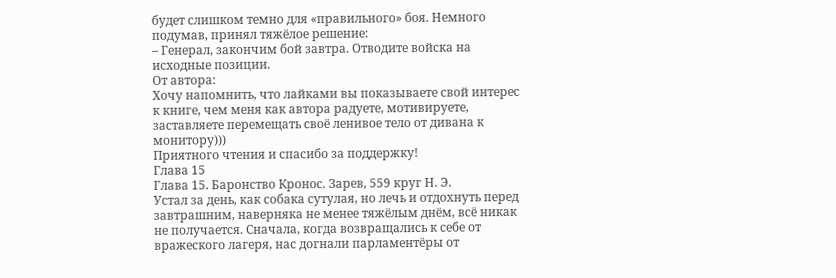будет слишком темно для «правильного» боя. Немного подумав, принял тяжёлое решение:
– Генерал, закончим бой завтра. Отводите войска на исходные позиции.
От автора:
Хочу напомнить, что лайками вы показываете свой интерес к книге, чем меня как автора радуете, мотивируете, заставляете перемещать своё ленивое тело от дивана к монитору)))
Приятного чтения и спасибо за поддержку!
Глава 15
Глава 15. Баронство Кронос. Зарев, 559 круг Н. Э.
Устал за день, как собака сутулая, но лечь и отдохнуть перед завтрашним, наверняка не менее тяжёлым днём, всё никак не получается. Сначала, когда возвращались к себе от вражеского лагеря, нас догнали парламентёры от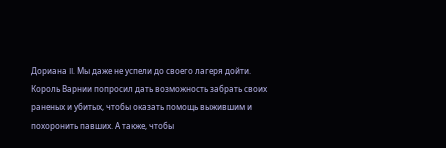Дориана II. Мы даже не успели до своего лагеря дойти.
Король Варнии попросил дать возможность забрать своих раненых и убитых, чтобы оказать помощь выжившим и похоронить павших. А также, чтобы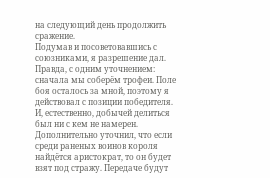на следующий день продолжить сражение.
Подумав и посоветовавшись с союзниками, я разрешение дал. Правда, с одним уточнением: сначала мы соберём трофеи. Поле боя осталось за мной, поэтому я действовал с позиции победителя.
И, естественно, добычей делиться был ни с кем не намерен. Дополнительно уточнил, что если среди раненых воинов короля найдётся аристократ, то он будет взят под стражу. Передаче будут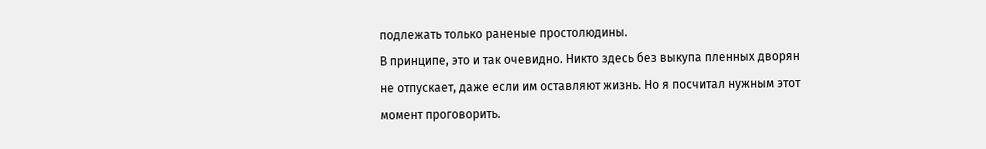подлежать только раненые простолюдины.
В принципе, это и так очевидно. Никто здесь без выкупа пленных дворян не отпускает, даже если им оставляют жизнь. Но я посчитал нужным этот момент проговорить.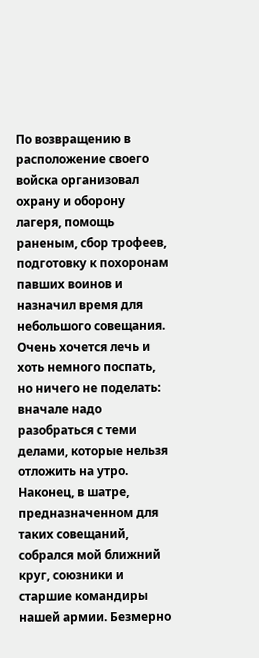По возвращению в расположение своего войска организовал охрану и оборону лагеря, помощь раненым, сбор трофеев, подготовку к похоронам павших воинов и назначил время для небольшого совещания. Очень хочется лечь и хоть немного поспать, но ничего не поделать: вначале надо разобраться с теми делами, которые нельзя отложить на утро.
Наконец, в шатре, предназначенном для таких совещаний, собрался мой ближний круг, союзники и старшие командиры нашей армии. Безмерно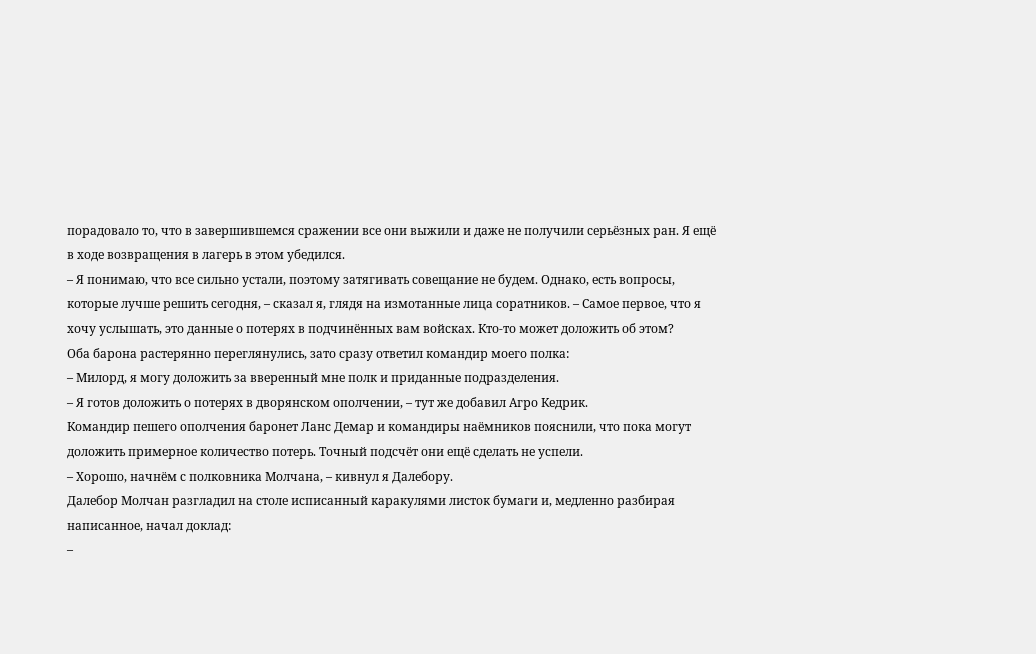порадовало то, что в завершившемся сражении все они выжили и даже не получили серьёзных ран. Я ещё в ходе возвращения в лагерь в этом убедился.
– Я понимаю, что все сильно устали, поэтому затягивать совещание не будем. Однако, есть вопросы, которые лучше решить сегодня, – сказал я, глядя на измотанные лица соратников. – Самое первое, что я хочу услышать, это данные о потерях в подчинённых вам войсках. Кто-то может доложить об этом?
Оба барона растерянно переглянулись, зато сразу ответил командир моего полка:
– Милорд, я могу доложить за вверенный мне полк и приданные подразделения.
– Я готов доложить о потерях в дворянском ополчении, – тут же добавил Агро Кедрик.
Командир пешего ополчения баронет Ланс Демар и командиры наёмников пояснили, что пока могут доложить примерное количество потерь. Точный подсчёт они ещё сделать не успели.
– Хорошо, начнём с полковника Молчана, – кивнул я Далебору.
Далебор Молчан разгладил на столе исписанный каракулями листок бумаги и, медленно разбирая написанное, начал доклад:
–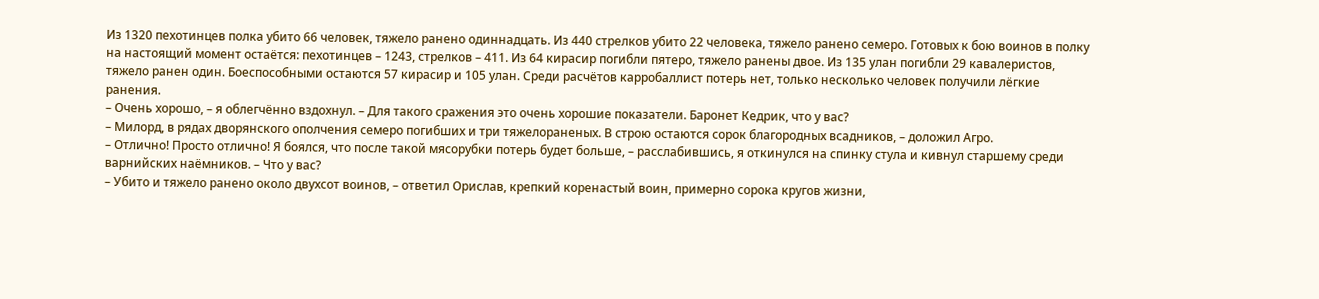Из 1320 пехотинцев полка убито 66 человек, тяжело ранено одиннадцать. Из 440 стрелков убито 22 человека, тяжело ранено семеро. Готовых к бою воинов в полку на настоящий момент остаётся: пехотинцев – 1243, стрелков – 411. Из 64 кирасир погибли пятеро, тяжело ранены двое. Из 135 улан погибли 29 кавалеристов, тяжело ранен один. Боеспособными остаются 57 кирасир и 105 улан. Среди расчётов карробаллист потерь нет, только несколько человек получили лёгкие ранения.
– Очень хорошо, – я облегчённо вздохнул. – Для такого сражения это очень хорошие показатели. Баронет Кедрик, что у вас?
– Милорд, в рядах дворянского ополчения семеро погибших и три тяжелораненых. В строю остаются сорок благородных всадников, – доложил Агро.
– Отлично! Просто отлично! Я боялся, что после такой мясорубки потерь будет больше, – расслабившись, я откинулся на спинку стула и кивнул старшему среди варнийских наёмников. – Что у вас?
– Убито и тяжело ранено около двухсот воинов, – ответил Орислав, крепкий коренастый воин, примерно сорока кругов жизни,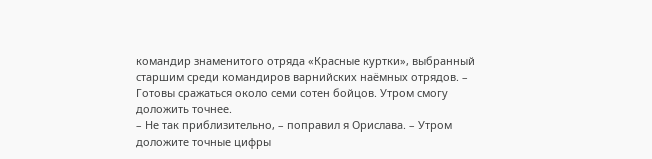командир знаменитого отряда «Красные куртки», выбранный старшим среди командиров варнийских наёмных отрядов. – Готовы сражаться около семи сотен бойцов. Утром смогу доложить точнее.
– Не так приблизительно, – поправил я Орислава. – Утром доложите точные цифры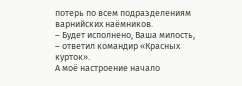потерь по всем подразделениям варнийских наёмников.
– Будет исполнено, Ваша милость, – ответил командир «Красных курток».
А моё настроение начало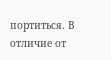портиться. В отличие от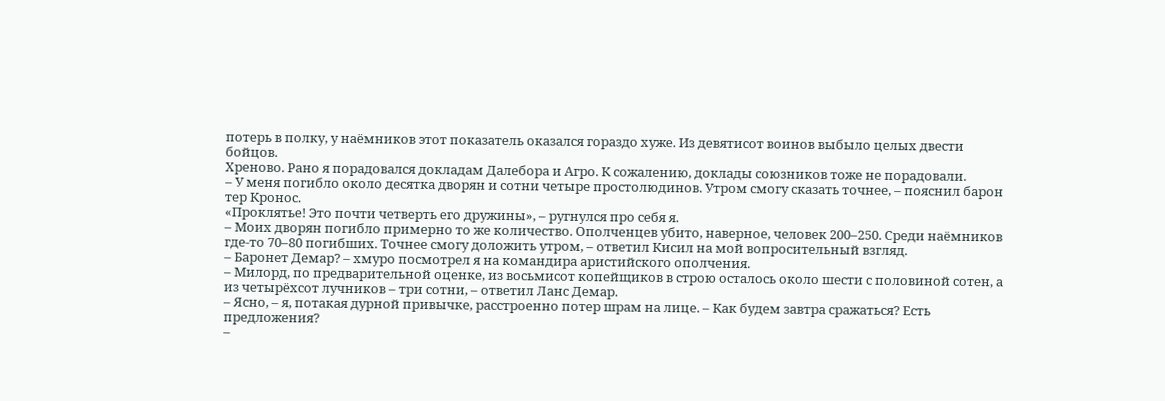потерь в полку, у наёмников этот показатель оказался гораздо хуже. Из девятисот воинов выбыло целых двести бойцов.
Хреново. Рано я порадовался докладам Далебора и Агро. К сожалению, доклады союзников тоже не порадовали.
– У меня погибло около десятка дворян и сотни четыре простолюдинов. Утром смогу сказать точнее, – пояснил барон тер Кронос.
«Проклятье! Это почти четверть его дружины», – ругнулся про себя я.
– Моих дворян погибло примерно то же количество. Ополченцев убито, наверное, человек 200–250. Среди наёмников где-то 70–80 погибших. Точнее смогу доложить утром, – ответил Кисил на мой вопросительный взгляд.
– Баронет Демар? – хмуро посмотрел я на командира аристийского ополчения.
– Милорд, по предварительной оценке, из восьмисот копейщиков в строю осталось около шести с половиной сотен, а из четырёхсот лучников – три сотни, – ответил Ланс Демар.
– Ясно, – я, потакая дурной привычке, расстроенно потер шрам на лице. – Как будем завтра сражаться? Есть предложения?
–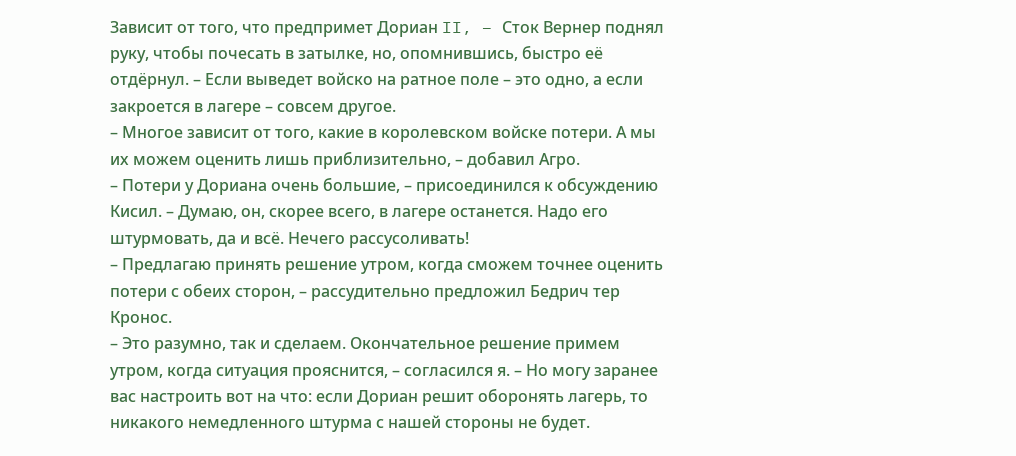Зависит от того, что предпримет Дориан II, – Сток Вернер поднял руку, чтобы почесать в затылке, но, опомнившись, быстро её отдёрнул. – Если выведет войско на ратное поле – это одно, а если закроется в лагере – совсем другое.
– Многое зависит от того, какие в королевском войске потери. А мы их можем оценить лишь приблизительно, – добавил Агро.
– Потери у Дориана очень большие, – присоединился к обсуждению Кисил. – Думаю, он, скорее всего, в лагере останется. Надо его штурмовать, да и всё. Нечего рассусоливать!
– Предлагаю принять решение утром, когда сможем точнее оценить потери с обеих сторон, – рассудительно предложил Бедрич тер Кронос.
– Это разумно, так и сделаем. Окончательное решение примем утром, когда ситуация прояснится, – согласился я. – Но могу заранее вас настроить вот на что: если Дориан решит оборонять лагерь, то никакого немедленного штурма с нашей стороны не будет.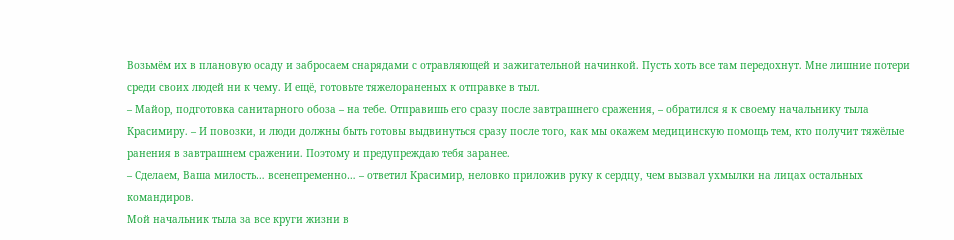Возьмём их в плановую осаду и забросаем снарядами с отравляющей и зажигательной начинкой. Пусть хоть все там передохнут. Мне лишние потери среди своих людей ни к чему. И ещё, готовьте тяжелораненых к отправке в тыл.
– Майор, подготовка санитарного обоза – на тебе. Отправишь его сразу после завтрашнего сражения, – обратился я к своему начальнику тыла Красимиру. – И повозки, и люди должны быть готовы выдвинуться сразу после того, как мы окажем медицинскую помощь тем, кто получит тяжёлые ранения в завтрашнем сражении. Поэтому и предупреждаю тебя заранее.
– Сделаем, Ваша милость… всенепременно… – ответил Красимир, неловко приложив руку к сердцу, чем вызвал ухмылки на лицах остальных командиров.
Мой начальник тыла за все круги жизни в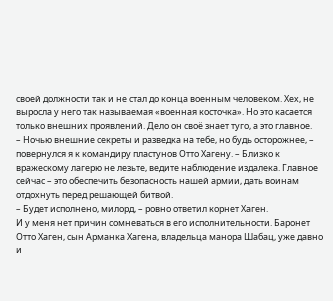своей должности так и не стал до конца военным человеком. Хех, не выросла у него так называемая «военная косточка». Но это касается только внешних проявлений. Дело он своё знает туго, а это главное.
– Ночью внешние секреты и разведка на тебе, но будь осторожнее, – повернулся я к командиру пластунов Отто Хагену. – Близко к вражескому лагерю не лезьте, ведите наблюдение издалека. Главное сейчас – это обеспечить безопасность нашей армии, дать воинам отдохнуть перед решающей битвой.
– Будет исполнено, милорд, – ровно ответил корнет Хаген.
И у меня нет причин сомневаться в его исполнительности. Баронет Отто Хаген, сын Арманка Хагена, владельца манора Шабац, уже давно и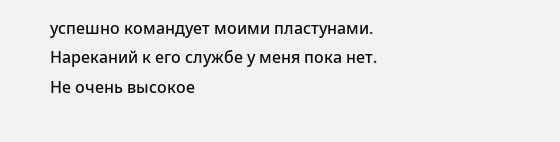успешно командует моими пластунами.
Нареканий к его службе у меня пока нет. Не очень высокое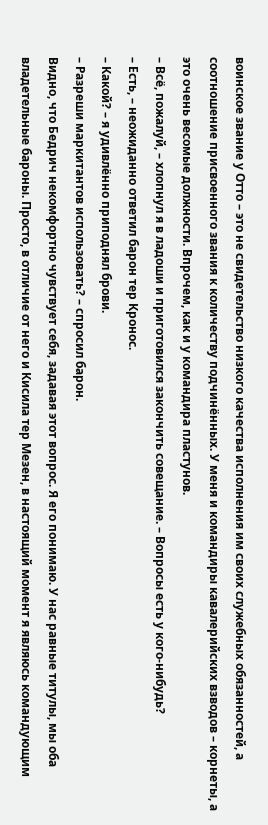воинское звание у Отто – это не свидетельство низкого качества исполнения им своих служебных обязанностей, а соотношение присвоенного звания к количеству подчинённых. У меня и командиры кавалерийских взводов – корнеты, а это очень весомые должности. Впрочем, как и у командира пластунов.
– Всё, пожалуй, – хлопнул я в ладоши и приготовился закончить совещание. – Вопросы есть у кого-нибудь?
– Есть, – неожиданно ответил барон тер Кронос.
– Какой? – я удивлённо приподнял брови.
– Разреши маркитантов использовать? – спросил барон.
Видно, что Бедрич некомфортно чувствует себя, задавая этот вопрос. Я его понимаю. У нас равные титулы, мы оба владетельные бароны. Просто, в отличие от него и Кисила тер Мезен, в настоящий момент я являюсь командующим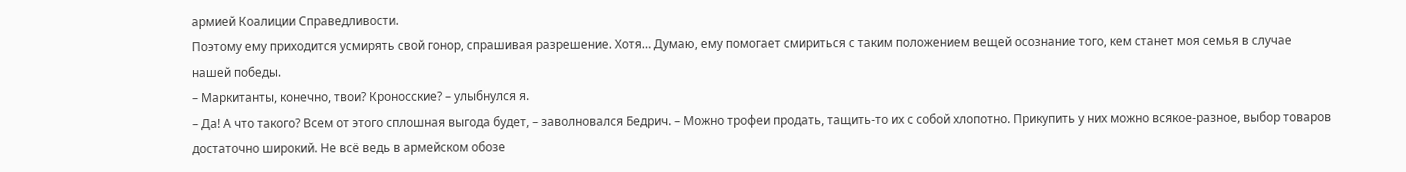армией Коалиции Справедливости.
Поэтому ему приходится усмирять свой гонор, спрашивая разрешение. Хотя… Думаю, ему помогает смириться с таким положением вещей осознание того, кем станет моя семья в случае нашей победы.
– Маркитанты, конечно, твои? Кроносские? – улыбнулся я.
– Да! А что такого? Всем от этого сплошная выгода будет, – заволновался Бедрич. – Можно трофеи продать, тащить-то их с собой хлопотно. Прикупить у них можно всякое-разное, выбор товаров достаточно широкий. Не всё ведь в армейском обозе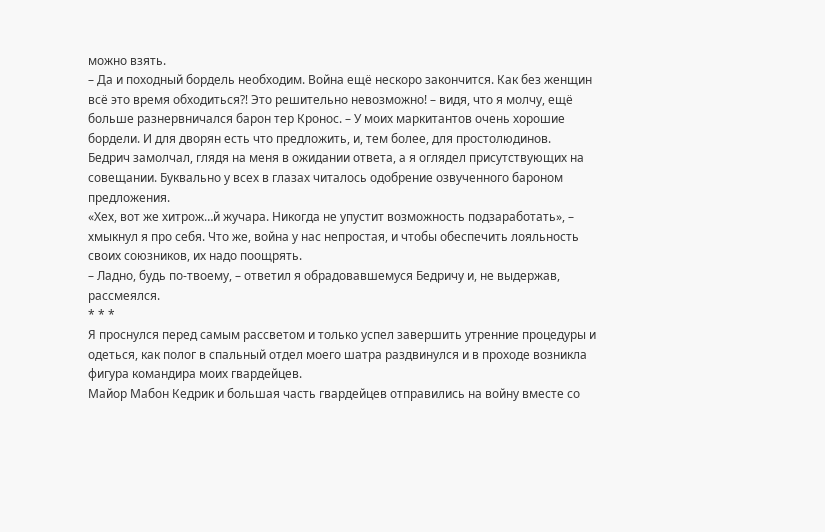можно взять.
– Да и походный бордель необходим. Война ещё нескоро закончится. Как без женщин всё это время обходиться⁈ Это решительно невозможно! – видя, что я молчу, ещё больше разнервничался барон тер Кронос. – У моих маркитантов очень хорошие бордели. И для дворян есть что предложить, и, тем более, для простолюдинов.
Бедрич замолчал, глядя на меня в ожидании ответа, а я оглядел присутствующих на совещании. Буквально у всех в глазах читалось одобрение озвученного бароном предложения.
«Хех, вот же хитрож…й жучара. Никогда не упустит возможность подзаработать», – хмыкнул я про себя. Что же, война у нас непростая, и чтобы обеспечить лояльность своих союзников, их надо поощрять.
– Ладно, будь по-твоему, – ответил я обрадовавшемуся Бедричу и, не выдержав, рассмеялся.
* * *
Я проснулся перед самым рассветом и только успел завершить утренние процедуры и одеться, как полог в спальный отдел моего шатра раздвинулся и в проходе возникла фигура командира моих гвардейцев.
Майор Мабон Кедрик и большая часть гвардейцев отправились на войну вместе со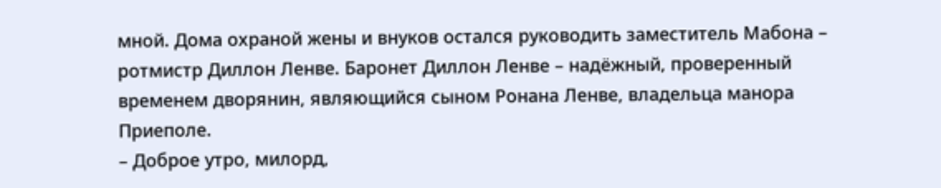мной. Дома охраной жены и внуков остался руководить заместитель Мабона – ротмистр Диллон Ленве. Баронет Диллон Ленве – надёжный, проверенный временем дворянин, являющийся сыном Ронана Ленве, владельца манора Приеполе.
– Доброе утро, милорд,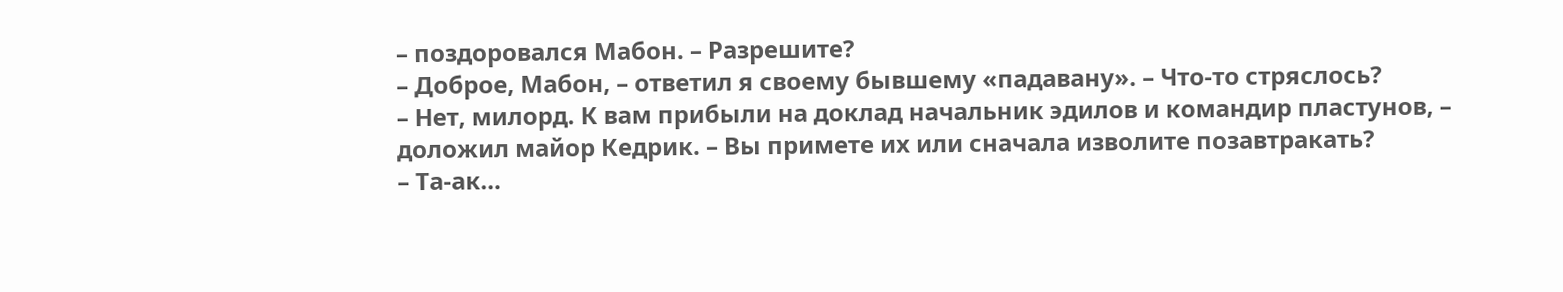– поздоровался Мабон. – Разрешите?
– Доброе, Мабон, – ответил я своему бывшему «падавану». – Что-то стряслось?
– Нет, милорд. К вам прибыли на доклад начальник эдилов и командир пластунов, – доложил майор Кедрик. – Вы примете их или сначала изволите позавтракать?
– Та-ак…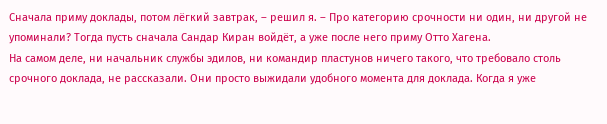Сначала приму доклады, потом лёгкий завтрак, – решил я. – Про категорию срочности ни один, ни другой не упоминали? Тогда пусть сначала Сандар Киран войдёт, а уже после него приму Отто Хагена.
На самом деле, ни начальник службы эдилов, ни командир пластунов ничего такого, что требовало столь срочного доклада, не рассказали. Они просто выжидали удобного момента для доклада. Когда я уже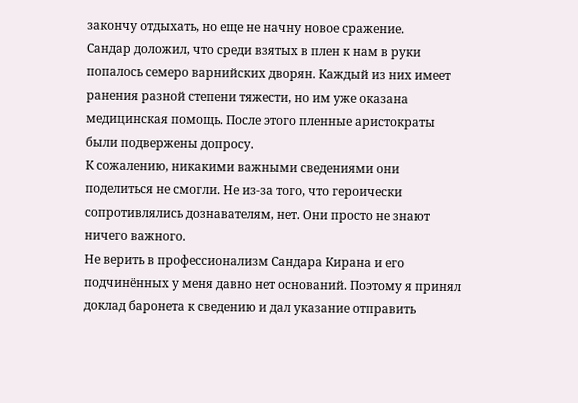закончу отдыхать, но еще не начну новое сражение.
Сандар доложил, что среди взятых в плен к нам в руки попалось семеро варнийских дворян. Каждый из них имеет ранения разной степени тяжести, но им уже оказана медицинская помощь. После этого пленные аристократы были подвержены допросу.
К сожалению, никакими важными сведениями они поделиться не смогли. Не из-за того, что героически сопротивлялись дознавателям, нет. Они просто не знают ничего важного.
Не верить в профессионализм Сандара Кирана и его подчинённых у меня давно нет оснований. Поэтому я принял доклад баронета к сведению и дал указание отправить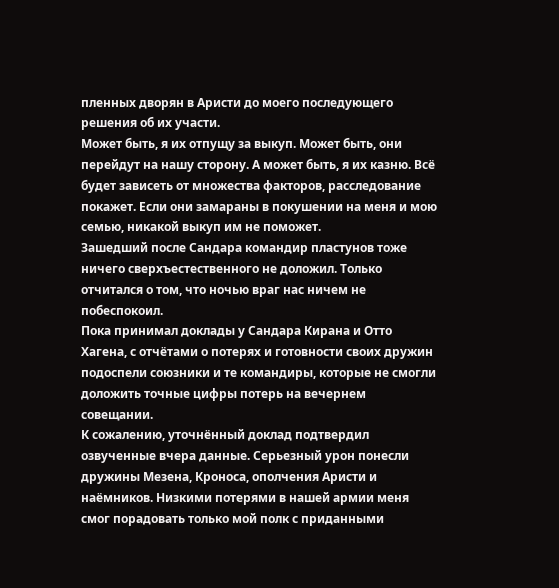пленных дворян в Аристи до моего последующего решения об их участи.
Может быть, я их отпущу за выкуп. Может быть, они перейдут на нашу сторону. А может быть, я их казню. Всё будет зависеть от множества факторов, расследование покажет. Если они замараны в покушении на меня и мою семью, никакой выкуп им не поможет.
Зашедший после Сандара командир пластунов тоже ничего сверхъестественного не доложил. Только отчитался о том, что ночью враг нас ничем не побеспокоил.
Пока принимал доклады у Сандара Кирана и Отто Хагена, с отчётами о потерях и готовности своих дружин подоспели союзники и те командиры, которые не смогли доложить точные цифры потерь на вечернем совещании.
К сожалению, уточнённый доклад подтвердил озвученные вчера данные. Серьезный урон понесли дружины Мезена, Кроноса, ополчения Аристи и наёмников. Низкими потерями в нашей армии меня смог порадовать только мой полк с приданными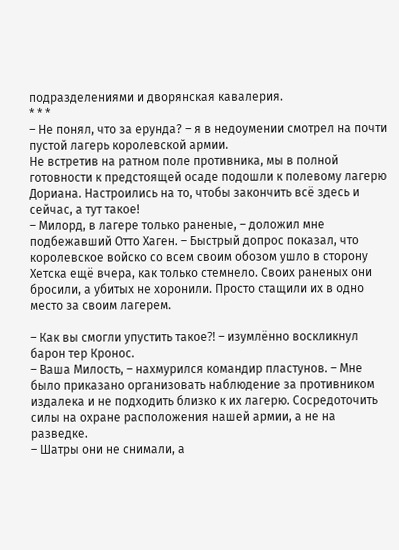подразделениями и дворянская кавалерия.
* * *
– Не понял, что за ерунда? – я в недоумении смотрел на почти пустой лагерь королевской армии.
Не встретив на ратном поле противника, мы в полной готовности к предстоящей осаде подошли к полевому лагерю Дориана. Настроились на то, чтобы закончить всё здесь и сейчас, а тут такое!
– Милорд, в лагере только раненые, – доложил мне подбежавший Отто Хаген. – Быстрый допрос показал, что королевское войско со всем своим обозом ушло в сторону Хетска ещё вчера, как только стемнело. Своих раненых они бросили, а убитых не хоронили. Просто стащили их в одно место за своим лагерем.

– Как вы смогли упустить такое⁈ – изумлённо воскликнул барон тер Кронос.
– Ваша Милость, – нахмурился командир пластунов. – Мне было приказано организовать наблюдение за противником издалека и не подходить близко к их лагерю. Сосредоточить силы на охране расположения нашей армии, а не на разведке.
– Шатры они не снимали, а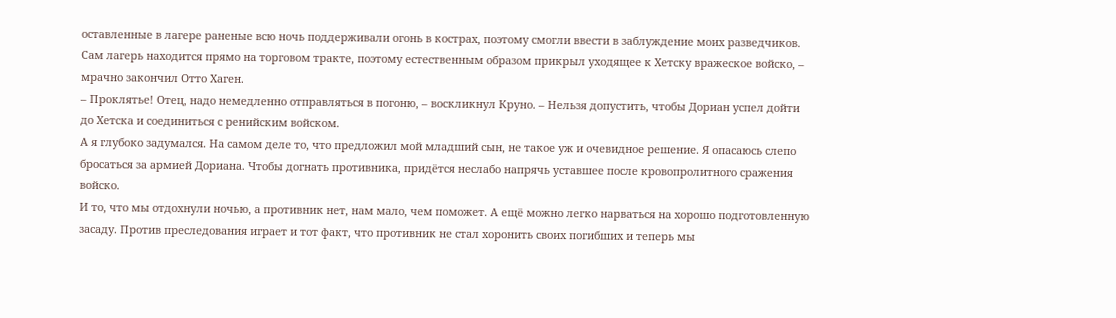оставленные в лагере раненые всю ночь поддерживали огонь в кострах, поэтому смогли ввести в заблуждение моих разведчиков. Сам лагерь находится прямо на торговом тракте, поэтому естественным образом прикрыл уходящее к Хетску вражеское войско, – мрачно закончил Отто Хаген.
– Проклятье! Отец, надо немедленно отправляться в погоню, – воскликнул Круно. – Нельзя допустить, чтобы Дориан успел дойти до Хетска и соединиться с ренийским войском.
А я глубоко задумался. На самом деле то, что предложил мой младший сын, не такое уж и очевидное решение. Я опасаюсь слепо бросаться за армией Дориана. Чтобы догнать противника, придётся неслабо напрячь уставшее после кровопролитного сражения войско.
И то, что мы отдохнули ночью, а противник нет, нам мало, чем поможет. А ещё можно легко нарваться на хорошо подготовленную засаду. Против преследования играет и тот факт, что противник не стал хоронить своих погибших и теперь мы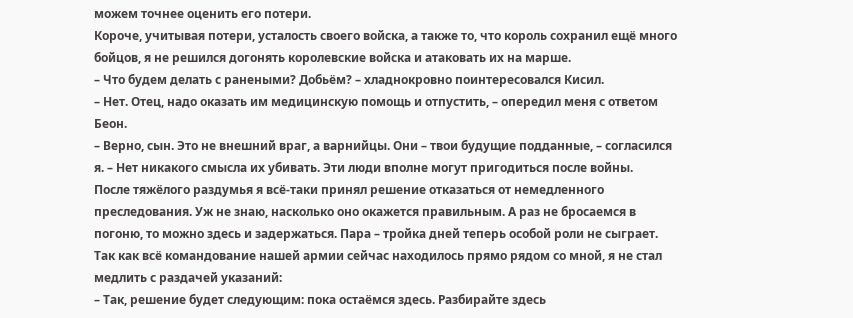можем точнее оценить его потери.
Короче, учитывая потери, усталость своего войска, а также то, что король сохранил ещё много бойцов, я не решился догонять королевские войска и атаковать их на марше.
– Что будем делать с ранеными? Добьём? – хладнокровно поинтересовался Кисил.
– Нет. Отец, надо оказать им медицинскую помощь и отпустить, – опередил меня с ответом Беон.
– Верно, сын. Это не внешний враг, а варнийцы. Они – твои будущие подданные, – согласился я. – Нет никакого смысла их убивать. Эти люди вполне могут пригодиться после войны.
После тяжёлого раздумья я всё-таки принял решение отказаться от немедленного преследования. Уж не знаю, насколько оно окажется правильным. А раз не бросаемся в погоню, то можно здесь и задержаться. Пара – тройка дней теперь особой роли не сыграет.
Так как всё командование нашей армии сейчас находилось прямо рядом со мной, я не стал медлить с раздачей указаний:
– Так, решение будет следующим: пока остаёмся здесь. Разбирайте здесь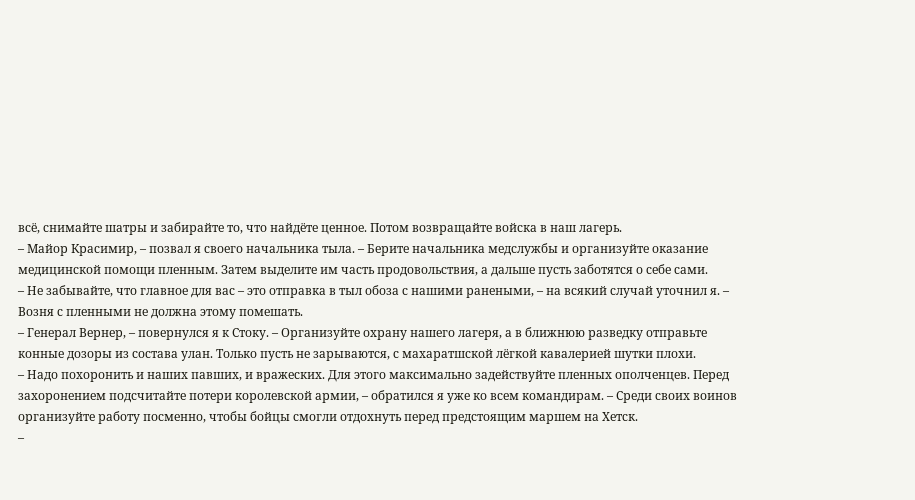всё, снимайте шатры и забирайте то, что найдёте ценное. Потом возвращайте войска в наш лагерь.
– Майор Красимир, – позвал я своего начальника тыла. – Берите начальника медслужбы и организуйте оказание медицинской помощи пленным. Затем выделите им часть продовольствия, а дальше пусть заботятся о себе сами.
– Не забывайте, что главное для вас – это отправка в тыл обоза с нашими ранеными, – на всякий случай уточнил я. – Возня с пленными не должна этому помешать.
– Генерал Вернер, – повернулся я к Стоку. – Организуйте охрану нашего лагеря, а в ближнюю разведку отправьте конные дозоры из состава улан. Только пусть не зарываются, с махаратшской лёгкой кавалерией шутки плохи.
– Надо похоронить и наших павших, и вражеских. Для этого максимально задействуйте пленных ополченцев. Перед захоронением подсчитайте потери королевской армии, – обратился я уже ко всем командирам. – Среди своих воинов организуйте работу посменно, чтобы бойцы смогли отдохнуть перед предстоящим маршем на Хетск.
–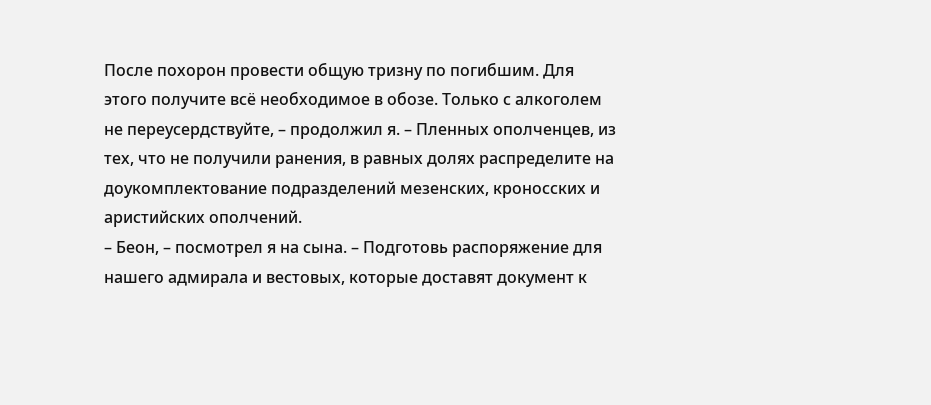После похорон провести общую тризну по погибшим. Для этого получите всё необходимое в обозе. Только с алкоголем не переусердствуйте, – продолжил я. – Пленных ополченцев, из тех, что не получили ранения, в равных долях распределите на доукомплектование подразделений мезенских, кроносских и аристийских ополчений.
– Беон, – посмотрел я на сына. – Подготовь распоряжение для нашего адмирала и вестовых, которые доставят документ к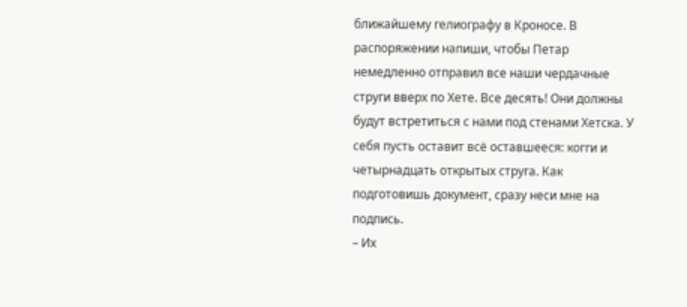ближайшему гелиографу в Кроносе. В распоряжении напиши, чтобы Петар немедленно отправил все наши чердачные струги вверх по Хете. Все десять! Они должны будут встретиться с нами под стенами Хетска. У себя пусть оставит всё оставшееся: когги и четырнадцать открытых струга. Как подготовишь документ, сразу неси мне на подпись.
– Их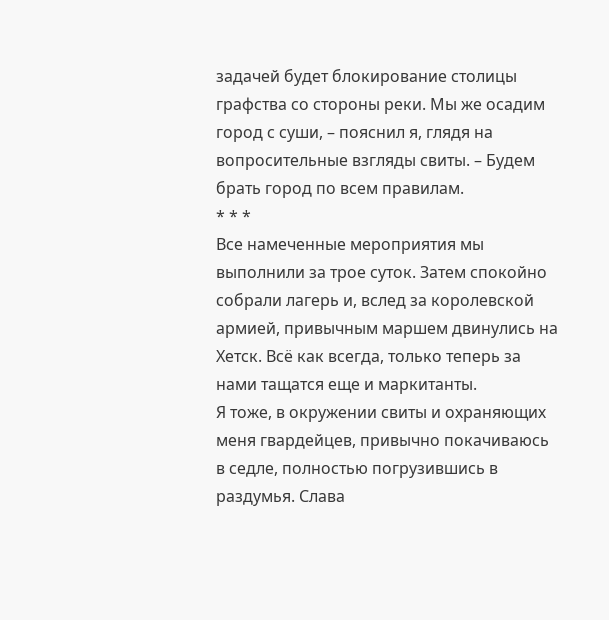задачей будет блокирование столицы графства со стороны реки. Мы же осадим город с суши, – пояснил я, глядя на вопросительные взгляды свиты. – Будем брать город по всем правилам.
* * *
Все намеченные мероприятия мы выполнили за трое суток. Затем спокойно собрали лагерь и, вслед за королевской армией, привычным маршем двинулись на Хетск. Всё как всегда, только теперь за нами тащатся еще и маркитанты.
Я тоже, в окружении свиты и охраняющих меня гвардейцев, привычно покачиваюсь в седле, полностью погрузившись в раздумья. Слава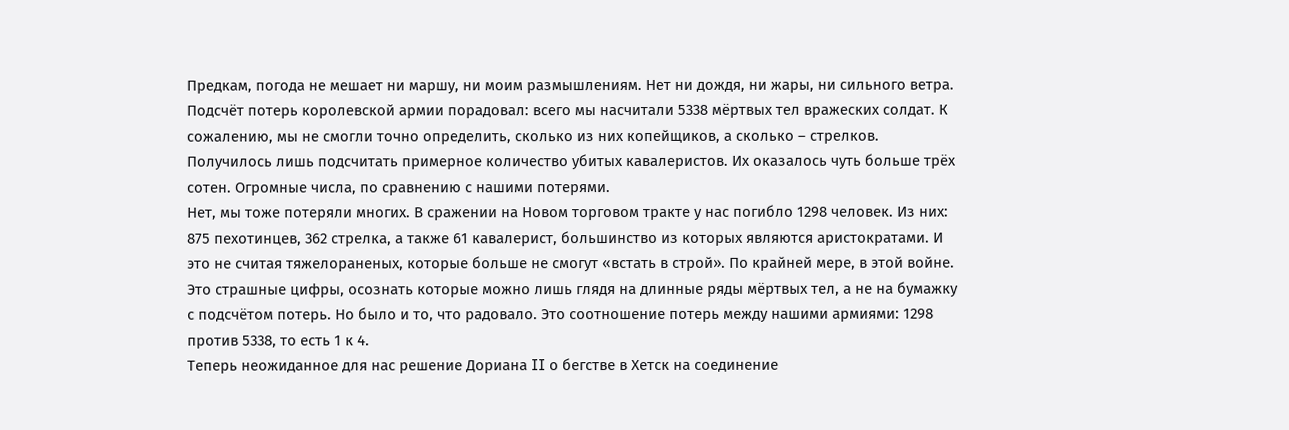Предкам, погода не мешает ни маршу, ни моим размышлениям. Нет ни дождя, ни жары, ни сильного ветра.
Подсчёт потерь королевской армии порадовал: всего мы насчитали 5338 мёртвых тел вражеских солдат. К сожалению, мы не смогли точно определить, сколько из них копейщиков, а сколько – стрелков.
Получилось лишь подсчитать примерное количество убитых кавалеристов. Их оказалось чуть больше трёх сотен. Огромные числа, по сравнению с нашими потерями.
Нет, мы тоже потеряли многих. В сражении на Новом торговом тракте у нас погибло 1298 человек. Из них: 875 пехотинцев, 362 стрелка, а также 61 кавалерист, большинство из которых являются аристократами. И это не считая тяжелораненых, которые больше не смогут «встать в строй». По крайней мере, в этой войне.
Это страшные цифры, осознать которые можно лишь глядя на длинные ряды мёртвых тел, а не на бумажку с подсчётом потерь. Но было и то, что радовало. Это соотношение потерь между нашими армиями: 1298 против 5338, то есть 1 к 4.
Теперь неожиданное для нас решение Дориана II о бегстве в Хетск на соединение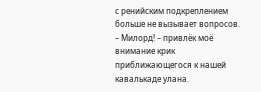с ренийским подкреплением больше не вызывает вопросов.
– Милорд! – привлёк моё внимание крик приближающегося к нашей кавалькаде улана.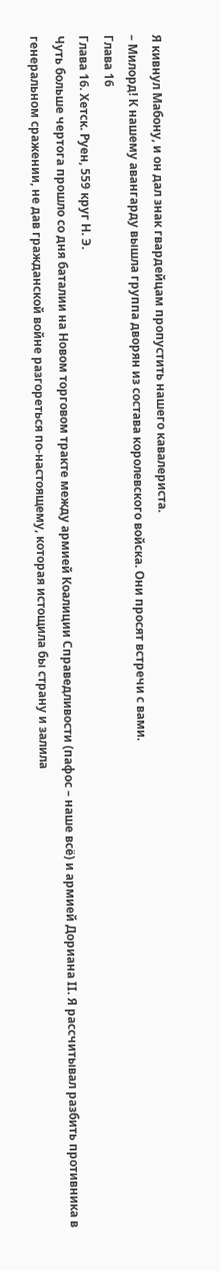Я кивнул Мабону, и он дал знак гвардейцам пропустить нашего кавалериста.
– Милорд! К нашему авангарду вышла группа дворян из состава королевского войска. Они просят встречи с вами.
Глава 16
Глава 16. Хетск. Руен, 559 круг Н. Э.
Чуть больше чертога прошло со дня баталии на Новом торговом тракте между армией Коалиции Справедливости (пафос – наше всё) и армией Дориана II. Я рассчитывал разбить противника в генеральном сражении, не дав гражданской войне разгореться по-настоящему, которая истощила бы страну и залила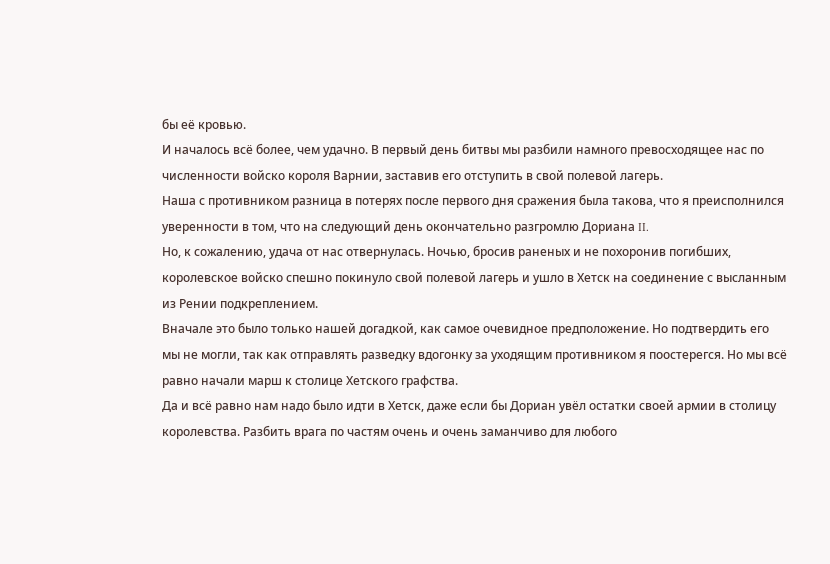бы её кровью.
И началось всё более, чем удачно. В первый день битвы мы разбили намного превосходящее нас по численности войско короля Варнии, заставив его отступить в свой полевой лагерь.
Наша с противником разница в потерях после первого дня сражения была такова, что я преисполнился уверенности в том, что на следующий день окончательно разгромлю Дориана II.
Но, к сожалению, удача от нас отвернулась. Ночью, бросив раненых и не похоронив погибших, королевское войско спешно покинуло свой полевой лагерь и ушло в Хетск на соединение с высланным из Рении подкреплением.
Вначале это было только нашей догадкой, как самое очевидное предположение. Но подтвердить его мы не могли, так как отправлять разведку вдогонку за уходящим противником я поостерегся. Но мы всё равно начали марш к столице Хетского графства.
Да и всё равно нам надо было идти в Хетск, даже если бы Дориан увёл остатки своей армии в столицу королевства. Разбить врага по частям очень и очень заманчиво для любого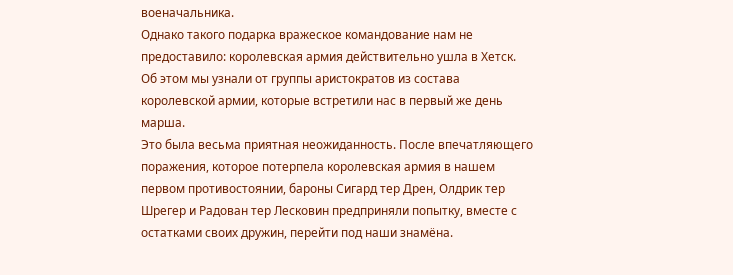военачальника.
Однако такого подарка вражеское командование нам не предоставило: королевская армия действительно ушла в Хетск. Об этом мы узнали от группы аристократов из состава королевской армии, которые встретили нас в первый же день марша.
Это была весьма приятная неожиданность. После впечатляющего поражения, которое потерпела королевская армия в нашем первом противостоянии, бароны Сигард тер Дрен, Олдрик тер Шрегер и Радован тер Лесковин предприняли попытку, вместе с остатками своих дружин, перейти под наши знамёна.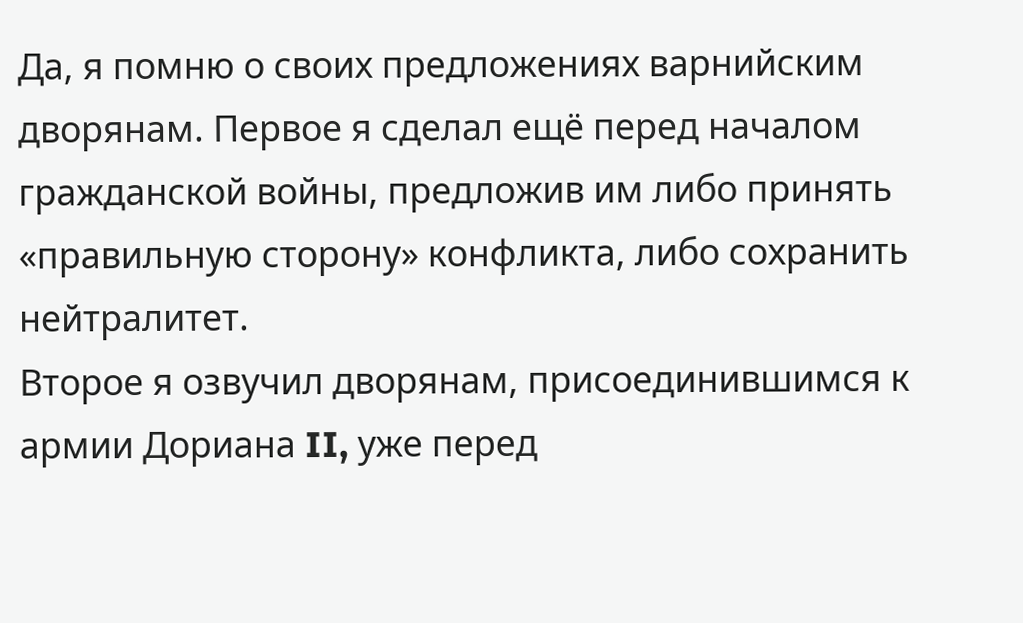Да, я помню о своих предложениях варнийским дворянам. Первое я сделал ещё перед началом гражданской войны, предложив им либо принять «правильную сторону» конфликта, либо сохранить нейтралитет.
Второе я озвучил дворянам, присоединившимся к армии Дориана II, уже перед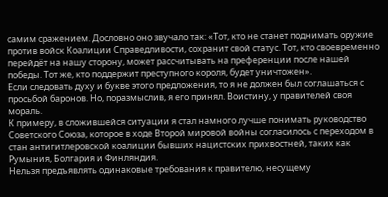самим сражением. Дословно оно звучало так: «Тот, кто не станет поднимать оружие против войск Коалиции Справедливости, сохранит свой статус. Тот, кто своевременно перейдёт на нашу сторону, может рассчитывать на преференции после нашей победы. Тот же, кто поддержит преступного короля, будет уничтожен».
Если следовать духу и букве этого предложения, то я не должен был соглашаться с просьбой баронов. Но, поразмыслив, я его принял. Воистину, у правителей своя мораль.
К примеру, в сложившейся ситуации я стал намного лучше понимать руководство Советского Союза, которое в ходе Второй мировой войны согласилось с переходом в стан антигитлеровской коалиции бывших нацистских прихвостней, таких как Румыния, Болгария и Финляндия.
Нельзя предъявлять одинаковые требования к правителю, несущему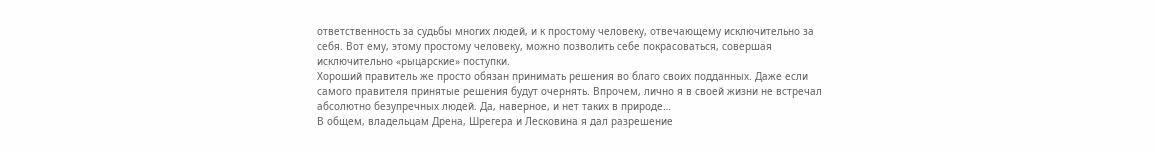ответственность за судьбы многих людей, и к простому человеку, отвечающему исключительно за себя. Вот ему, этому простому человеку, можно позволить себе покрасоваться, совершая исключительно «рыцарские» поступки.
Хороший правитель же просто обязан принимать решения во благо своих подданных. Даже если самого правителя принятые решения будут очернять. Впрочем, лично я в своей жизни не встречал абсолютно безупречных людей. Да, наверное, и нет таких в природе…
В общем, владельцам Дрена, Шрегера и Лесковина я дал разрешение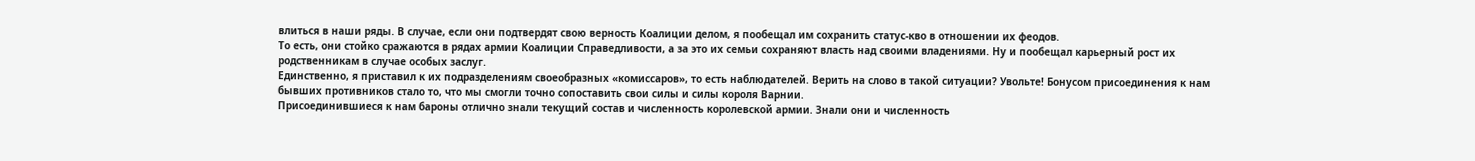влиться в наши ряды. В случае, если они подтвердят свою верность Коалиции делом, я пообещал им сохранить статус-кво в отношении их феодов.
То есть, они стойко сражаются в рядах армии Коалиции Справедливости, а за это их семьи сохраняют власть над своими владениями. Ну и пообещал карьерный рост их родственникам в случае особых заслуг.
Единственно, я приставил к их подразделениям своеобразных «комиссаров», то есть наблюдателей. Верить на слово в такой ситуации? Увольте! Бонусом присоединения к нам бывших противников стало то, что мы смогли точно сопоставить свои силы и силы короля Варнии.
Присоединившиеся к нам бароны отлично знали текущий состав и численность королевской армии. Знали они и численность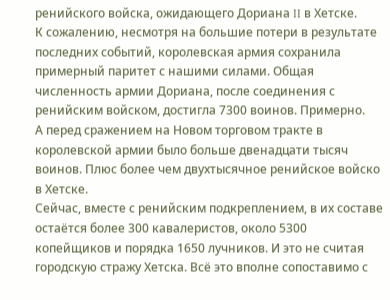ренийского войска, ожидающего Дориана II в Хетске.
К сожалению, несмотря на большие потери в результате последних событий, королевская армия сохранила примерный паритет с нашими силами. Общая численность армии Дориана, после соединения с ренийским войском, достигла 7300 воинов. Примерно.
А перед сражением на Новом торговом тракте в королевской армии было больше двенадцати тысяч воинов. Плюс более чем двухтысячное ренийское войско в Хетске.
Сейчас, вместе с ренийским подкреплением, в их составе остаётся более 300 кавалеристов, около 5300 копейщиков и порядка 1650 лучников. И это не считая городскую стражу Хетска. Всё это вполне сопоставимо с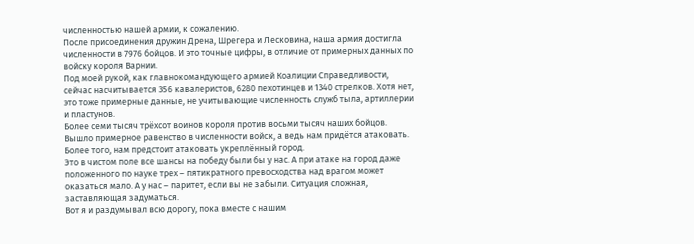численностью нашей армии, к сожалению.
После присоединения дружин Дрена, Шрегера и Лесковина, наша армия достигла численности в 7976 бойцов. И это точные цифры, в отличие от примерных данных по войску короля Варнии.
Под моей рукой, как главнокомандующего армией Коалиции Справедливости, сейчас насчитывается 356 кавалеристов, 6280 пехотинцев и 1340 стрелков. Хотя нет, это тоже примерные данные, не учитывающие численность служб тыла, артиллерии и пластунов.
Более семи тысяч трёхсот воинов короля против восьми тысяч наших бойцов. Вышло примерное равенство в численности войск, а ведь нам придётся атаковать. Более того, нам предстоит атаковать укреплённый город.
Это в чистом поле все шансы на победу были бы у нас. А при атаке на город даже положенного по науке трех – пятикратного превосходства над врагом может оказаться мало. А у нас – паритет, если вы не забыли. Ситуация сложная, заставляющая задуматься.
Вот я и раздумывал всю дорогу, пока вместе с нашим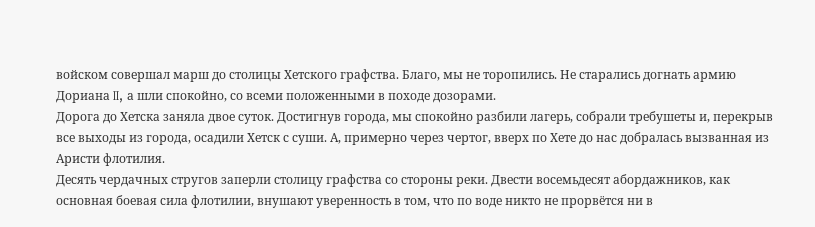войском совершал марш до столицы Хетского графства. Благо, мы не торопились. Не старались догнать армию Дориана II, а шли спокойно, со всеми положенными в походе дозорами.
Дорога до Хетска заняла двое суток. Достигнув города, мы спокойно разбили лагерь, собрали требушеты и, перекрыв все выходы из города, осадили Хетск с суши. А, примерно через чертог, вверх по Хете до нас добралась вызванная из Аристи флотилия.
Десять чердачных стругов заперли столицу графства со стороны реки. Двести восемьдесят абордажников, как основная боевая сила флотилии, внушают уверенность в том, что по воде никто не прорвётся ни в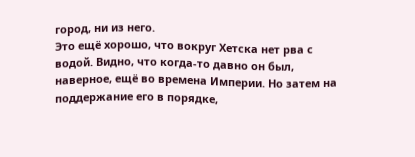город, ни из него.
Это ещё хорошо, что вокруг Хетска нет рва с водой. Видно, что когда-то давно он был, наверное, ещё во времена Империи. Но затем на поддержание его в порядке,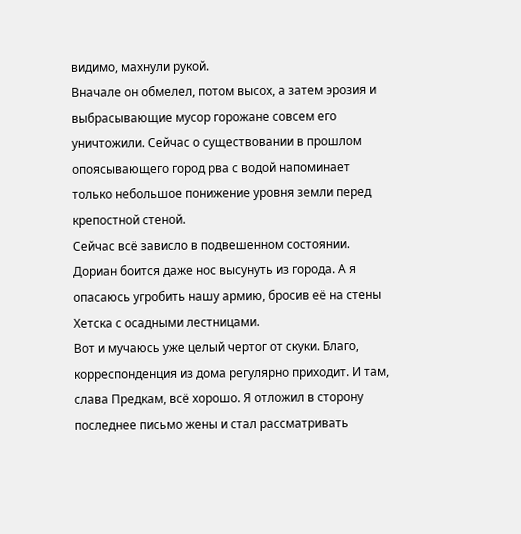видимо, махнули рукой.
Вначале он обмелел, потом высох, а затем эрозия и выбрасывающие мусор горожане совсем его уничтожили. Сейчас о существовании в прошлом опоясывающего город рва с водой напоминает только небольшое понижение уровня земли перед крепостной стеной.
Сейчас всё зависло в подвешенном состоянии. Дориан боится даже нос высунуть из города. А я опасаюсь угробить нашу армию, бросив её на стены Хетска с осадными лестницами.
Вот и мучаюсь уже целый чертог от скуки. Благо, корреспонденция из дома регулярно приходит. И там, слава Предкам, всё хорошо. Я отложил в сторону последнее письмо жены и стал рассматривать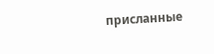присланные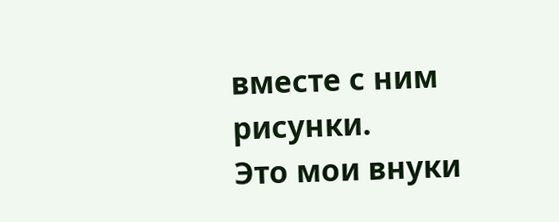вместе с ним рисунки.
Это мои внуки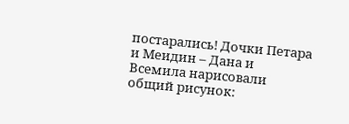постарались! Дочки Петара и Меидин – Дана и Всемила нарисовали общий рисунок: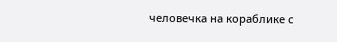человечка на кораблике с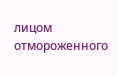лицом отмороженного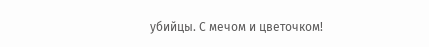убийцы. С мечом и цветочком!